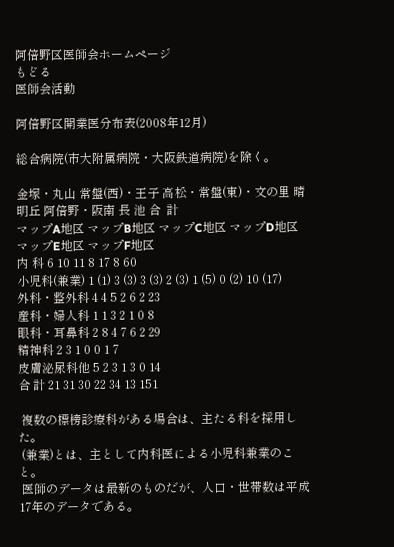阿倍野区医師会ホームページ
もどる
医師会活動

阿倍野区開業医分布表(2008年12月)

総合病院(市大附属病院・大阪鉄道病院)を除く。

金塚・丸山 常盤(西)・王子 高松・常盤(東)・文の里 晴明丘 阿倍野・阪南 長 池 合  計
マップA地区 マップB地区 マップC地区 マップD地区 マップE地区 マップF地区
内 科 6 10 11 8 17 8 60
小児科(兼業) 1 (1) 3 (3) 3 (3) 2 (3) 1 (5) 0 (2) 10 (17)
外科・整外科 4 4 5 2 6 2 23
産科・婦人科 1 1 3 2 1 0 8
眼科・耳鼻科 2 8 4 7 6 2 29
精神科 2 3 1 0 0 1 7
皮膚泌尿科他 5 2 3 1 3 0 14
合 計 21 31 30 22 34 13 151

 複数の標榜診療科がある場合は、主たる科を採用した。
 (兼業)とは、主として内科医による小児科兼業のこと。
 医師のデータは最新のものだが、人口・世帯数は平成17年のデータである。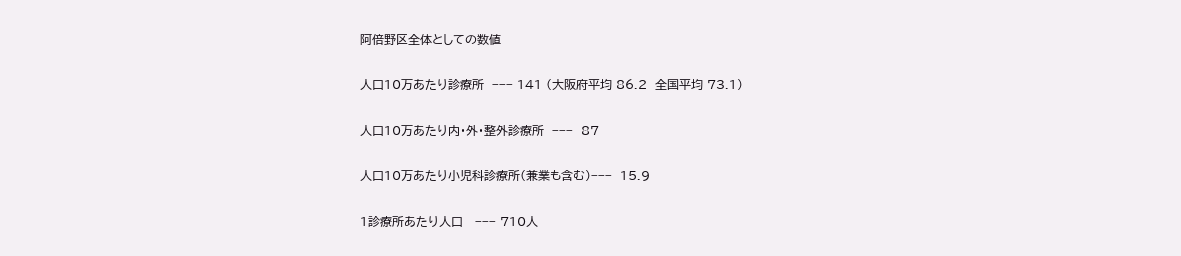阿倍野区全体としての数値

人口10万あたり診療所  −−− 141 (大阪府平均 86.2  全国平均 73.1)

人口10万あたり内・外・整外診療所  −−−  87

人口10万あたり小児科診療所(兼業も含む)−−−  15.9

1診療所あたり人口   −−− 710人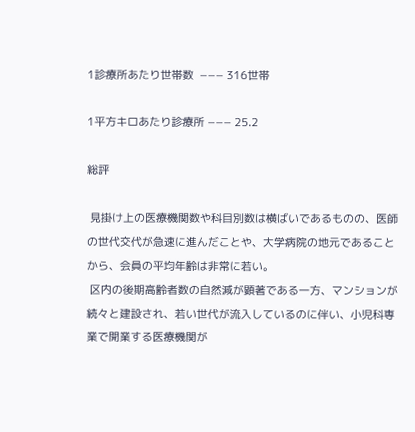1診療所あたり世帯数  −−− 316世帯

1平方キロあたり診療所 −−− 25.2

総評

 見掛け上の医療機関数や科目別数は横ばいであるものの、医師の世代交代が急速に進んだことや、大学病院の地元であることから、会員の平均年齢は非常に若い。
 区内の後期高齢者数の自然減が顕著である一方、マンションが続々と建設され、若い世代が流入しているのに伴い、小児科専業で開業する医療機関が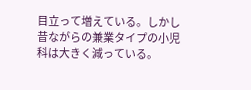目立って増えている。しかし昔ながらの兼業タイプの小児科は大きく減っている。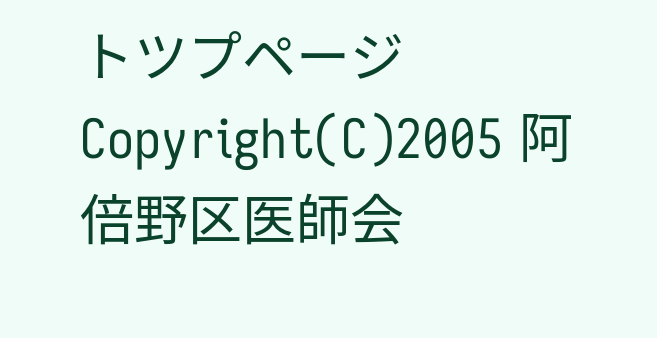トツプページ
Copyright(C)2005 阿倍野区医師会